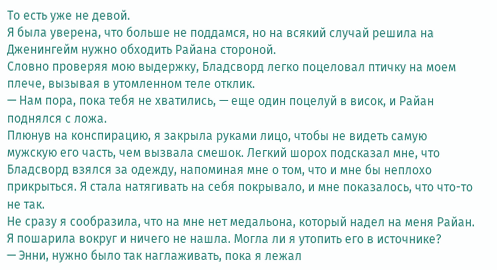То есть уже не девой.
Я была уверена, что больше не поддамся, но на всякий случай решила на Дженингейм нужно обходить Райана стороной.
Словно проверяя мою выдержку, Бладсворд легко поцеловал птичку на моем плече, вызывая в утомленном теле отклик.
— Нам пора, пока тебя не хватились, — еще один поцелуй в висок, и Райан поднялся с ложа.
Плюнув на конспирацию, я закрыла руками лицо, чтобы не видеть самую мужскую его часть, чем вызвала смешок. Легкий шорох подсказал мне, что Бладсворд взялся за одежду, напоминая мне о том, что и мне бы неплохо прикрыться. Я стала натягивать на себя покрывало, и мне показалось, что что-то не так.
Не сразу я сообразила, что на мне нет медальона, который надел на меня Райан. Я пошарила вокруг и ничего не нашла. Могла ли я утопить его в источнике?
— Энни, нужно было так наглаживать, пока я лежал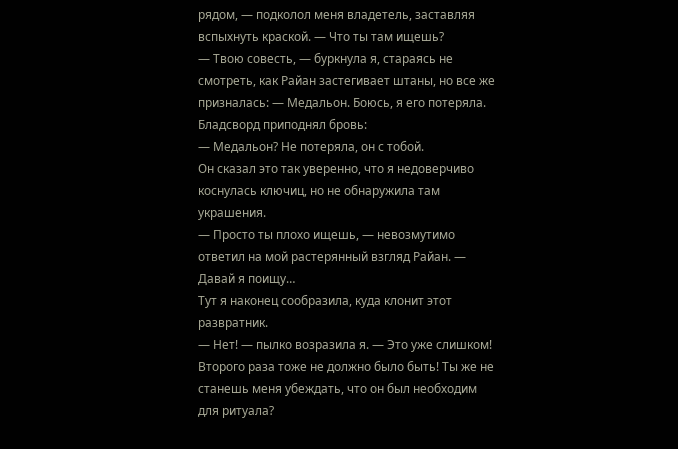рядом, — подколол меня владетель, заставляя вспыхнуть краской. — Что ты там ищешь?
— Твою совесть, — буркнула я, стараясь не смотреть, как Райан застегивает штаны, но все же призналась: — Медальон. Боюсь, я его потеряла.
Бладсворд приподнял бровь:
— Медальон? Не потеряла, он с тобой.
Он сказал это так уверенно, что я недоверчиво коснулась ключиц, но не обнаружила там украшения.
— Просто ты плохо ищешь, — невозмутимо ответил на мой растерянный взгляд Райан. — Давай я поищу…
Тут я наконец сообразила, куда клонит этот развратник.
— Нет! — пылко возразила я. — Это уже слишком! Второго раза тоже не должно было быть! Ты же не станешь меня убеждать, что он был необходим для ритуала?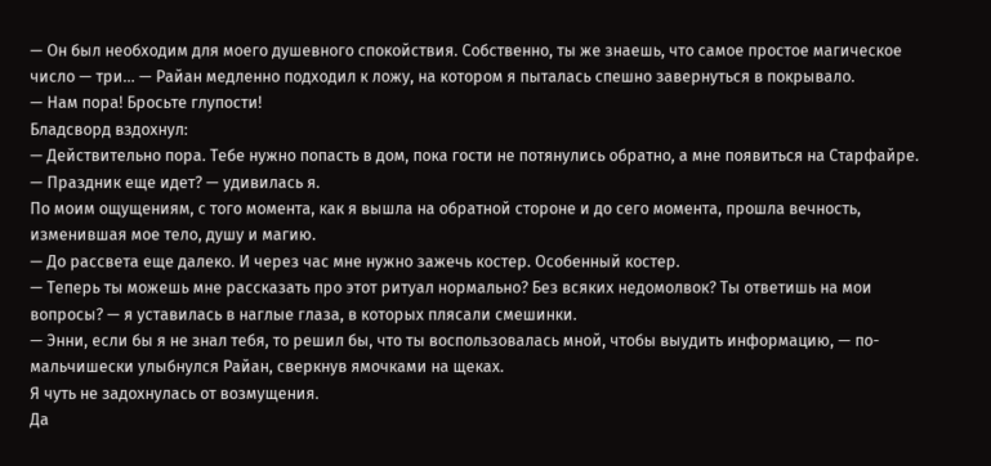— Он был необходим для моего душевного спокойствия. Собственно, ты же знаешь, что самое простое магическое число — три… — Райан медленно подходил к ложу, на котором я пыталась спешно завернуться в покрывало.
— Нам пора! Бросьте глупости!
Бладсворд вздохнул:
— Действительно пора. Тебе нужно попасть в дом, пока гости не потянулись обратно, а мне появиться на Старфайре.
— Праздник еще идет? — удивилась я.
По моим ощущениям, с того момента, как я вышла на обратной стороне и до сего момента, прошла вечность, изменившая мое тело, душу и магию.
— До рассвета еще далеко. И через час мне нужно зажечь костер. Особенный костер.
— Теперь ты можешь мне рассказать про этот ритуал нормально? Без всяких недомолвок? Ты ответишь на мои вопросы? — я уставилась в наглые глаза, в которых плясали смешинки.
— Энни, если бы я не знал тебя, то решил бы, что ты воспользовалась мной, чтобы выудить информацию, — по-мальчишески улыбнулся Райан, сверкнув ямочками на щеках.
Я чуть не задохнулась от возмущения.
Да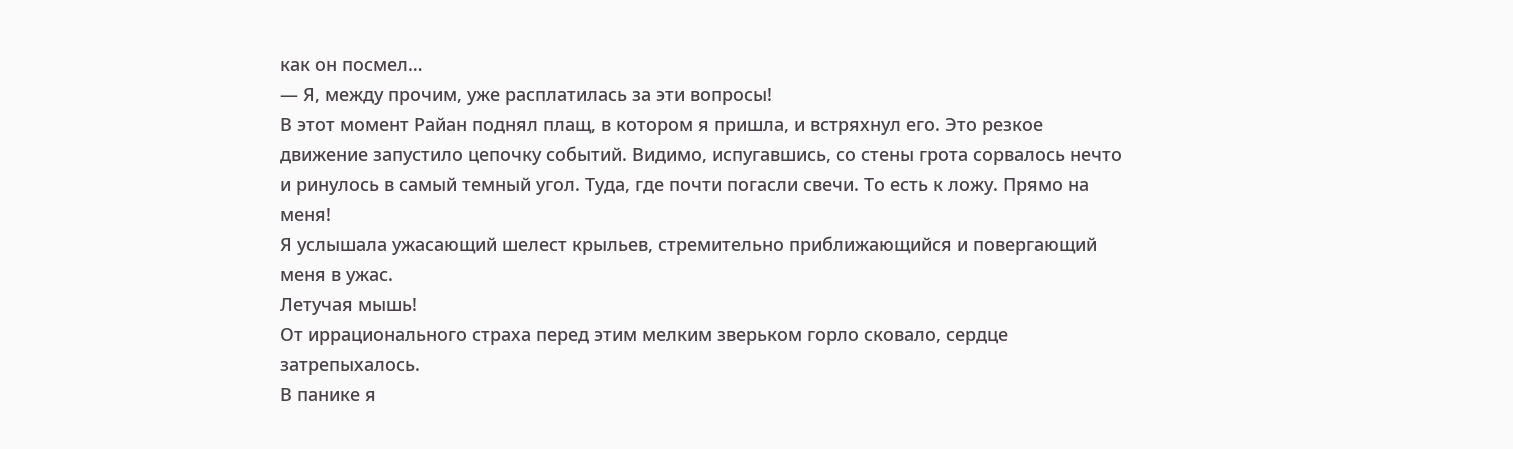как он посмел…
— Я, между прочим, уже расплатилась за эти вопросы!
В этот момент Райан поднял плащ, в котором я пришла, и встряхнул его. Это резкое движение запустило цепочку событий. Видимо, испугавшись, со стены грота сорвалось нечто и ринулось в самый темный угол. Туда, где почти погасли свечи. То есть к ложу. Прямо на меня!
Я услышала ужасающий шелест крыльев, стремительно приближающийся и повергающий меня в ужас.
Летучая мышь!
От иррационального страха перед этим мелким зверьком горло сковало, сердце затрепыхалось.
В панике я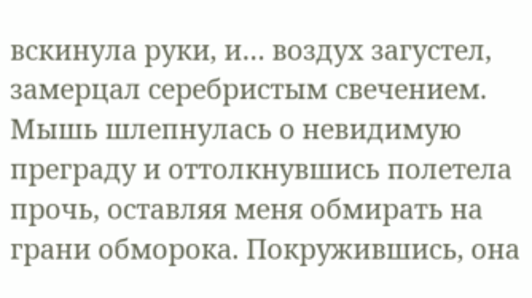вскинула руки, и… воздух загустел, замерцал серебристым свечением. Мышь шлепнулась о невидимую преграду и оттолкнувшись полетела прочь, оставляя меня обмирать на грани обморока. Покружившись, она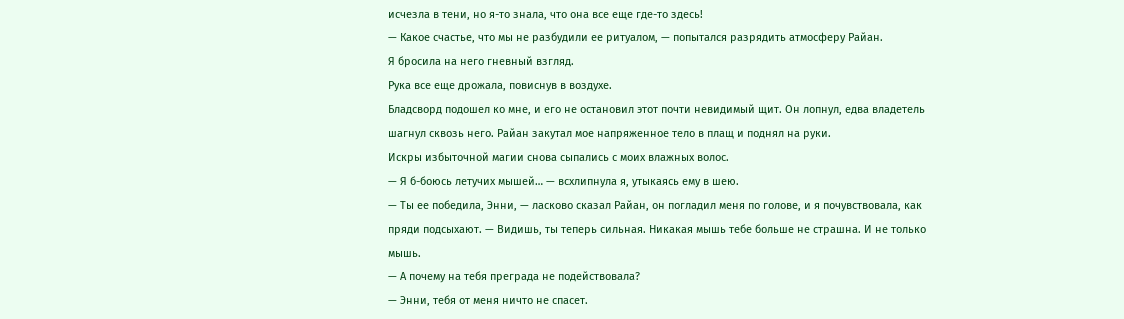исчезла в тени, но я-то знала, что она все еще где-то здесь!
— Какое счастье, что мы не разбудили ее ритуалом, — попытался разрядить атмосферу Райан.
Я бросила на него гневный взгляд.
Рука все еще дрожала, повиснув в воздухе.
Бладсворд подошел ко мне, и его не остановил этот почти невидимый щит. Он лопнул, едва владетель шагнул сквозь него. Райан закутал мое напряженное тело в плащ и поднял на руки.
Искры избыточной магии снова сыпались с моих влажных волос.
— Я б-боюсь летучих мышей… — всхлипнула я, утыкаясь ему в шею.
— Ты ее победила, Энни, — ласково сказал Райан, он погладил меня по голове, и я почувствовала, как пряди подсыхают. — Видишь, ты теперь сильная. Никакая мышь тебе больше не страшна. И не только мышь.
— А почему на тебя преграда не подействовала?
— Энни, тебя от меня ничто не спасет.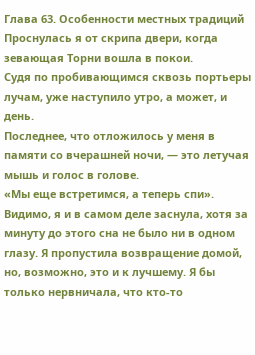Глава 63. Особенности местных традиций
Проснулась я от скрипа двери, когда зевающая Торни вошла в покои.
Судя по пробивающимся сквозь портьеры лучам, уже наступило утро, а может, и день.
Последнее, что отложилось у меня в памяти со вчерашней ночи, — это летучая мышь и голос в голове.
«Мы еще встретимся, а теперь спи».
Видимо, я и в самом деле заснула, хотя за минуту до этого сна не было ни в одном глазу. Я пропустила возвращение домой, но, возможно, это и к лучшему. Я бы только нервничала, что кто-то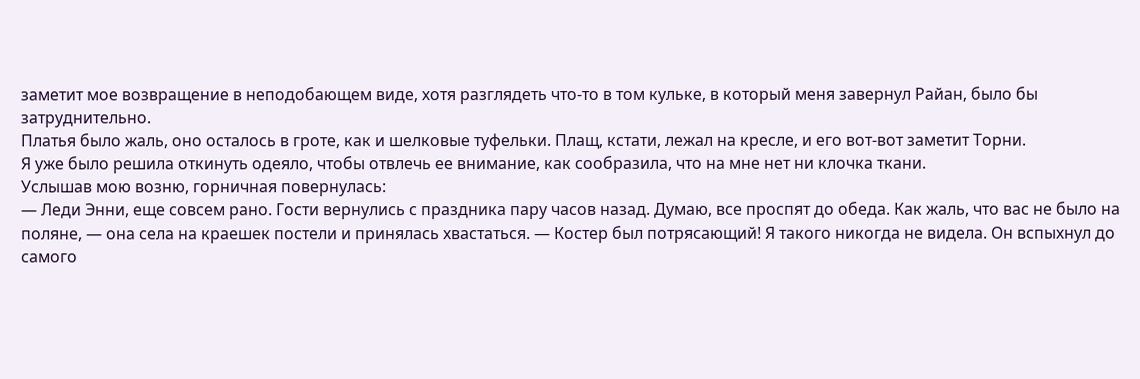заметит мое возвращение в неподобающем виде, хотя разглядеть что-то в том кульке, в который меня завернул Райан, было бы затруднительно.
Платья было жаль, оно осталось в гроте, как и шелковые туфельки. Плащ, кстати, лежал на кресле, и его вот-вот заметит Торни.
Я уже было решила откинуть одеяло, чтобы отвлечь ее внимание, как сообразила, что на мне нет ни клочка ткани.
Услышав мою возню, горничная повернулась:
— Леди Энни, еще совсем рано. Гости вернулись с праздника пару часов назад. Думаю, все проспят до обеда. Как жаль, что вас не было на поляне, — она села на краешек постели и принялась хвастаться. — Костер был потрясающий! Я такого никогда не видела. Он вспыхнул до самого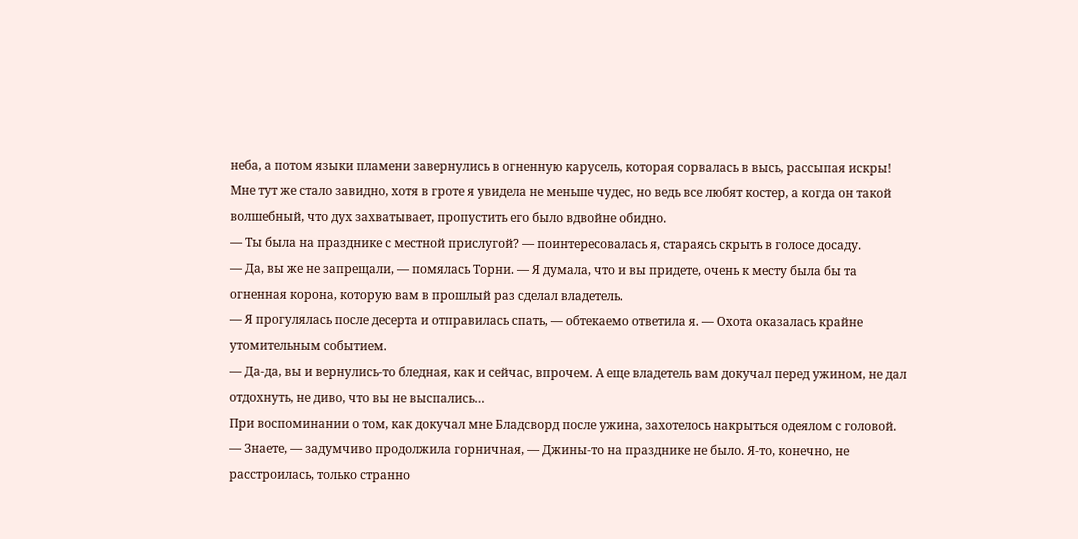неба, а потом языки пламени завернулись в огненную карусель, которая сорвалась в высь, рассыпая искры!
Мне тут же стало завидно, хотя в гроте я увидела не меньше чудес, но ведь все любят костер, а когда он такой волшебный, что дух захватывает, пропустить его было вдвойне обидно.
— Ты была на празднике с местной прислугой? — поинтересовалась я, стараясь скрыть в голосе досаду.
— Да, вы же не запрещали, — помялась Торни. — Я думала, что и вы придете, очень к месту была бы та огненная корона, которую вам в прошлый раз сделал владетель.
— Я прогулялась после десерта и отправилась спать, — обтекаемо ответила я. — Охота оказалась крайне утомительным событием.
— Да-да, вы и вернулись-то бледная, как и сейчас, впрочем. А еще владетель вам докучал перед ужином, не дал отдохнуть, не диво, что вы не выспались…
При воспоминании о том, как докучал мне Бладсворд после ужина, захотелось накрыться одеялом с головой.
— Знаете, — задумчиво продолжила горничная, — Джины-то на празднике не было. Я-то, конечно, не расстроилась, только странно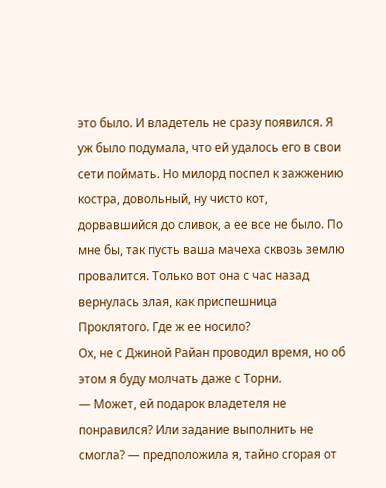это было. И владетель не сразу появился. Я уж было подумала, что ей удалось его в свои сети поймать. Но милорд поспел к зажжению костра, довольный, ну чисто кот, дорвавшийся до сливок, а ее все не было. По мне бы, так пусть ваша мачеха сквозь землю провалится. Только вот она с час назад вернулась злая, как приспешница Проклятого. Где ж ее носило?
Ох, не с Джиной Райан проводил время, но об этом я буду молчать даже с Торни.
— Может, ей подарок владетеля не понравился? Или задание выполнить не смогла? — предположила я, тайно сгорая от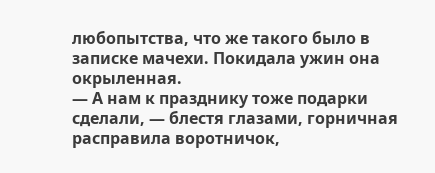любопытства, что же такого было в записке мачехи. Покидала ужин она окрыленная.
— А нам к празднику тоже подарки сделали, — блестя глазами, горничная расправила воротничок,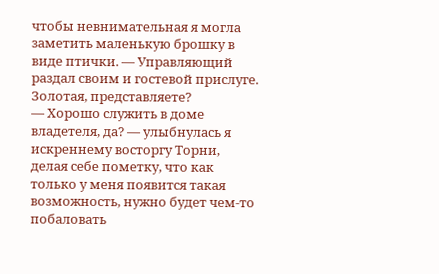чтобы невнимательная я могла заметить маленькую брошку в виде птички. — Управляющий раздал своим и гостевой прислуге. Золотая, представляете?
— Хорошо служить в доме владетеля, да? — улыбнулась я искреннему восторгу Торни, делая себе пометку, что как только у меня появится такая возможность, нужно будет чем-то побаловать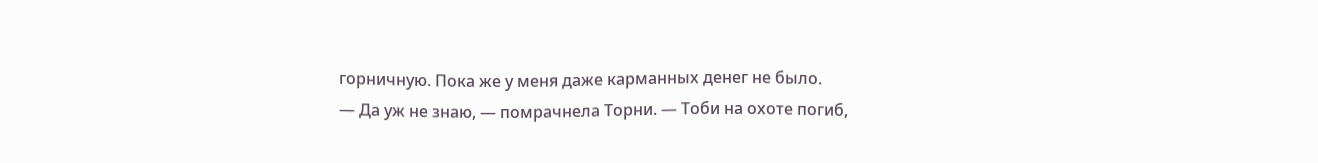горничную. Пока же у меня даже карманных денег не было.
— Да уж не знаю, — помрачнела Торни. — Тоби на охоте погиб,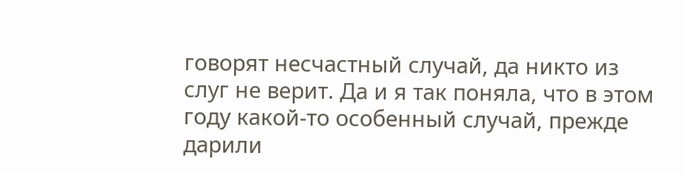говорят несчастный случай, да никто из слуг не верит. Да и я так поняла, что в этом году какой-то особенный случай, прежде дарили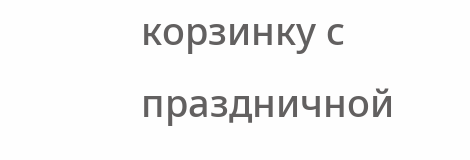корзинку с праздничной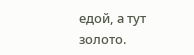едой, а тут золото.